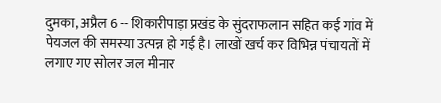दुमका, अप्रैल 6 -- शिकारीपाड़ा प्रखंड के सुंदराफलान सहित कई गांव में पेयजल की समस्या उत्पन्न हो गई है। लाखों खर्च कर विभिन्न पंचायतों में लगाए गए सोलर जल मीनार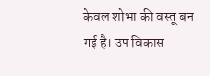केवल शोभा की वस्तू बन गई है। उप विकास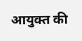आयुक्त की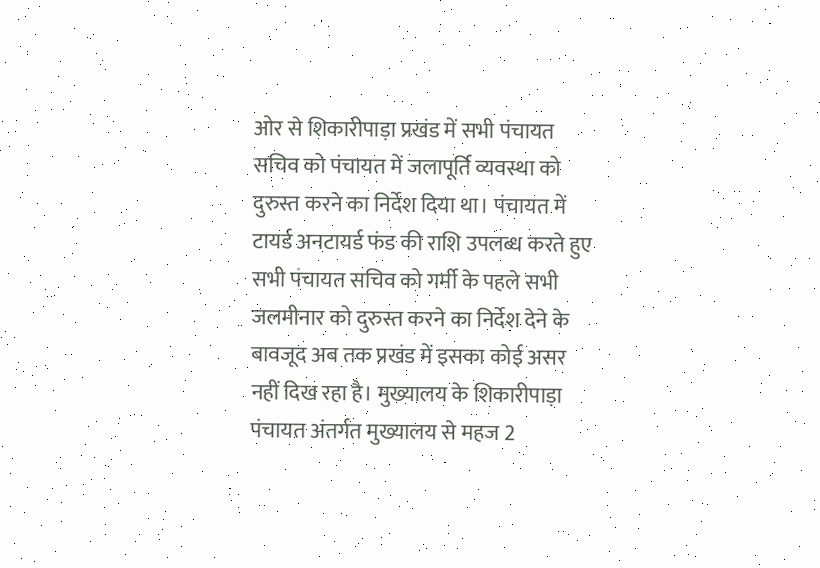ओर से शिकारीपाड़ा प्रखंड में सभी पंचायत सचिव को पंचायत में जलापूर्ति व्यवस्था को दुरुस्त करने का निर्देश दिया था। पंचायत में टायर्ड अनटायर्ड फंड की राशि उपलब्ध करते हुए सभी पंचायत सचिव को गर्मी के पहले सभी जलमीनार को दुरुस्त करने का निर्देश देने के बावजूद अब तक प्रखंड में इसका कोई असर नहीं दिख रहा है। मुख्यालय के शिकारीपाड़ा पंचायत अंतर्गत मुख्यालय से महज 2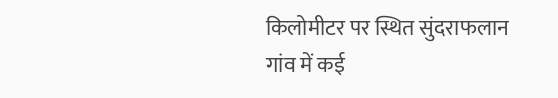किलोमीटर पर स्थित सुंदराफलान गांव में कई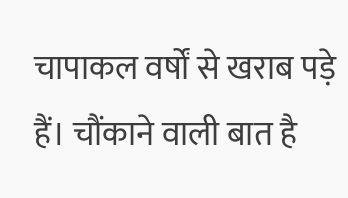चापाकल वर्षों से खराब पड़े हैं। चौंकाने वाली बात है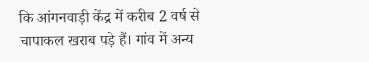कि आंगनवाड़ी केंद्र में करीब 2 वर्ष से चापाकल खराब पड़े हैं। गांव में अन्य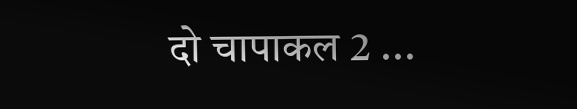दो चापाकल 2 ...